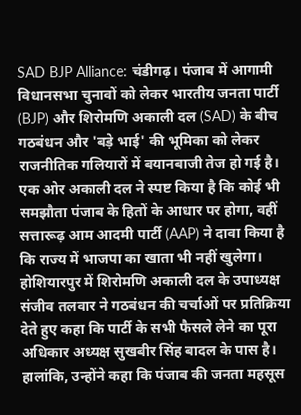SAD BJP Alliance: चंडीगढ़। पंजाब में आगामी विधानसभा चुनावों को लेकर भारतीय जनता पार्टी (BJP) और शिरोमणि अकाली दल (SAD) के बीच गठबंधन और 'बड़े भाई' की भूमिका को लेकर राजनीतिक गलियारों में बयानबाजी तेज हो गई है। एक ओर अकाली दल ने स्पष्ट किया है कि कोई भी समझौता पंजाब के हितों के आधार पर होगा, वहीं सत्तारूढ़ आम आदमी पार्टी (AAP) ने दावा किया है कि राज्य में भाजपा का खाता भी नहीं खुलेगा।
होशियारपुर में शिरोमणि अकाली दल के उपाध्यक्ष संजीव तलवार ने गठबंधन की चर्चाओं पर प्रतिक्रिया देते हुए कहा कि पार्टी के सभी फैसले लेने का पूरा अधिकार अध्यक्ष सुखबीर सिंह बादल के पास है। हालांकि, उन्होंने कहा कि पंजाब की जनता महसूस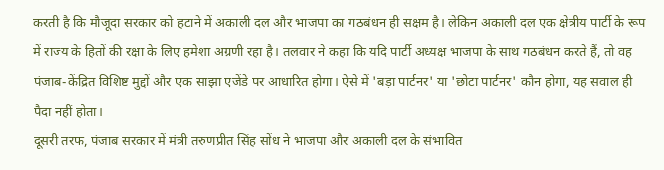करती है कि मौजूदा सरकार को हटाने में अकाली दल और भाजपा का गठबंधन ही सक्षम है। लेकिन अकाली दल एक क्षेत्रीय पार्टी के रूप में राज्य के हितों की रक्षा के लिए हमेशा अग्रणी रहा है। तलवार ने कहा कि यदि पार्टी अध्यक्ष भाजपा के साथ गठबंधन करते हैं, तो वह पंजाब-केंद्रित विशिष्ट मुद्दों और एक साझा एजेंडे पर आधारित होगा। ऐसे में 'बड़ा पार्टनर' या 'छोटा पार्टनर' कौन होगा, यह सवाल ही पैदा नहीं होता।
दूसरी तरफ, पंजाब सरकार में मंत्री तरुणप्रीत सिंह सोंध ने भाजपा और अकाली दल के संभावित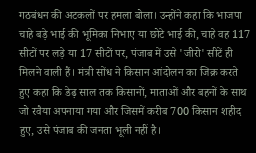गठबंधन की अटकलों पर हमला बोला। उन्होंने कहा कि भाजपा चाहे बड़े भाई की भूमिका निभाए या छोटे भाई की, चाहे वह 117 सीटों पर लड़े या 17 सीटों पर, पंजाब में उसे 'जीरो' सीटें ही मिलने वाली हैं। मंत्री सोंध ने किसान आंदोलन का जिक्र करते हुए कहा कि डेढ़ साल तक किसानों, माताओं और बहनों के साथ जो रवैया अपनाया गया और जिसमें करीब 700 किसान शहीद हुए, उसे पंजाब की जनता भूली नहीं है।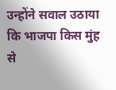उन्होंने सवाल उठाया कि भाजपा किस मुंह से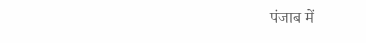पंजाब में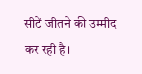सीटें जीतने की उम्मीद कर रही है।